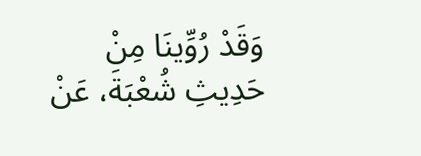وَقَدْ رُوِّينَا مِنْ حَدِيثِ شُعْبَةَ، عَنْ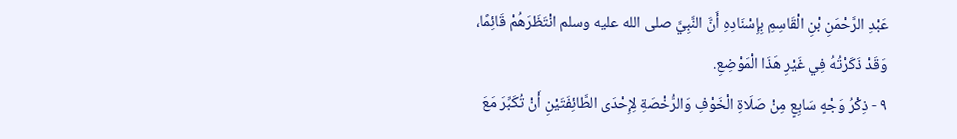عَبْدِ الرَّحْمَنِ بْنِ الْقَاسِمِ بِإِسْنَادِهِ أَنَّ النَّبِيَّ صلى الله عليه وسلم انْتَظَرَهُمْ قَائِمًا، وَقَدْ ذَكَرْتُهُ فِي غَيْرِ هَذَا الْمَوْضِعِ.
٩ - ذِكْرُ وَجْهٍ سَابِعٍ مِنْ صَلَاةِ الْخَوْفِ وَالرُّخْصَةِ لِإِحْدَى الطَّائِفَتَيْنِ أَنْ تُكَبِّرَ مَعَ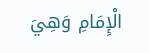الْإِمَامِ وَهِيَ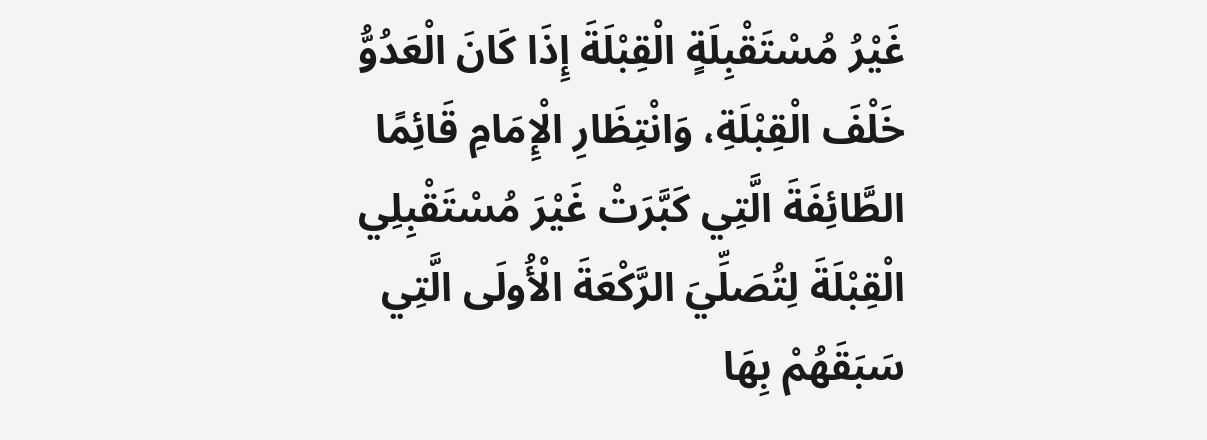غَيْرُ مُسْتَقْبِلَةٍ الْقِبْلَةَ إِذَا كَانَ الْعَدُوُّ خَلْفَ الْقِبْلَةِ، وَانْتِظَارِ الْإِمَامِ قَائِمًا الطَّائِفَةَ الَّتِي كَبَّرَتْ غَيْرَ مُسْتَقْبِلِي الْقِبْلَةَ لِتُصَلِّيَ الرَّكْعَةَ الْأُولَى الَّتِي سَبَقَهُمْ بِهَا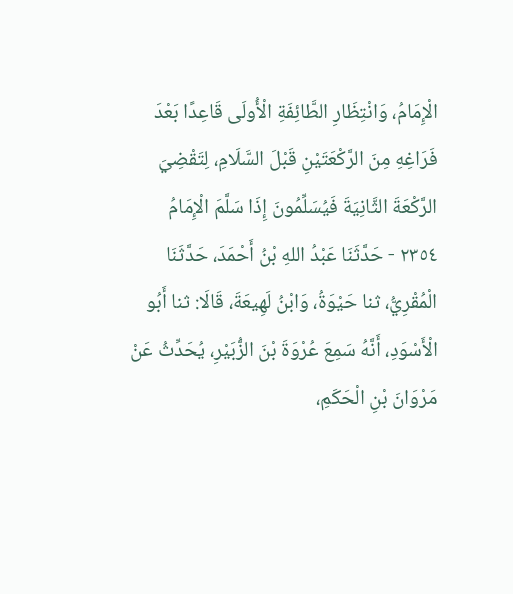الْإِمَامُ، وَانْتِظَارِ الطَّائِفَةِ الْأُولَى قَاعِدًا بَعْدَ فَرَاغِهِ مِنَ الرَّكْعَتَيْنِ قَبْلَ السَّلَامِ، لِتَقْضِيَ الرَّكْعَةَ الثَّانِيَةَ فَيُسَلِّمُونَ إِذَا سَلَّمَ الْإِمَامُ
٢٣٥٤ - حَدَّثَنَا عَبْدُ اللهِ بْنُ أَحْمَدَ، حَدَّثَنَا الْمُقْرِيُّ، ثنا حَيْوَةُ، وَابْنُ لَهِيعَةَ، قَالَا: ثنا أَبُو الْأَسْوَدِ، أَنَّهُ سَمِعَ عُرْوَةَ بْنَ الزُّبَيْرِ، يُحَدِّثُ عَنْ مَرْوَانَ بْنِ الْحَكَمِ،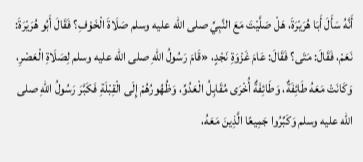أَنَّهُ سَأَلَ أَبَا هُرَيْرَةَ، هَلْ صَلَّيْتَ مَعَ النَّبِيِّ صلى الله عليه وسلم صَلَاةَ الْخَوْفِ؟ فَقَالَ أَبُو هُرَيْرَةَ: نَعَمْ، فَقَالَ: مَتَى؟ فَقَالَ: عَامَ غَزْوَةِ نَجْدٍ، «قَامَ رَسُولُ اللهِ صلى الله عليه وسلم لِصَلَاةِ الْعَصْرِ، وَكَانَتْ مَعَهُ طَائِفَةٌ، وَطَائِفَةٌ أُخْرَى مُقَابِلُ الْعَدُوِّ، وَظُهُورُهُمْ إِلَى الْقِبْلَةِ فَكَبَّرَ رَسُولُ اللهِ صلى الله عليه وسلم وَكَبِّرُوا جَمِيعًا الَّذِينَ مَعَهُ،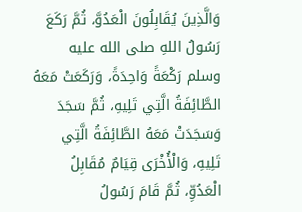وَالَّذِينَ يُقَابِلُونَ الْعَدُوَّ، ثُمَّ رَكَعَ رَسُولُ اللهِ صلى الله عليه وسلم رَكْعَةً وَاحِدَةً، وَرَكَعَتْ مَعَهُ الطَّائِفَةُ الَّتِي تَلِيهِ، ثُمَّ سَجَدَ وَسَجَدَتْ مَعَهُ الطَّائِفَةُ الَّتِي تَلِيهِ، وَالْأُخْرَى قِيَامٌ مُقَابِلُ الْعَدُوِّ، ثُمَّ قَامَ رَسُولُ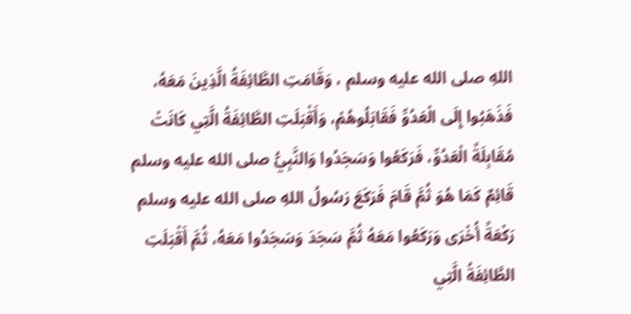اللهِ صلى الله عليه وسلم ، وَقَامَتِ الطَّائِفَةُ الَّذِينَ مَعَهُ، فَذَهَبُوا إِلَى الْعَدُوِّ فَقَابَلُوهُمْ، وَأَقْبَلَتِ الطَّائِفَةُ الَّتِي كَانَتْ مُقَابِلَةً الْعَدُوِّ، فَرَكَعُوا وَسَجَدُوا وَالنَّبِيُّ صلى الله عليه وسلم قَائِمٌ كَمَا هُوَ ثُمَّ قَامَ فَرَكَعَ رَسُولُ اللهِ صلى الله عليه وسلم رَكْعَةً أُخْرَى وَرَكَعُوا مَعَهُ ثُمَّ سَجَدَ وَسَجَدُوا مَعَهُ، ثُمَّ أَقْبَلَتِ الطَّائِفَةُ الَّتِي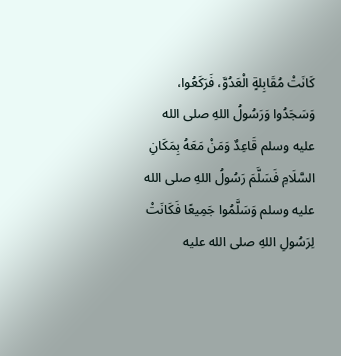كَانَتْ مُقَابِلةٍ الْعَدُوَّ، فَرَكَعُوا، وَسَجَدُوا وَرَسُولُ اللهِ صلى الله عليه وسلم قَاعِدٌ وَمَنْ مَعَهُ بِمَكَانِ السَّلَامِ فَسَلَّمَ رَسُولُ اللهِ صلى الله عليه وسلم وَسَلَّمُوا جَمِيعًا فَكَانَتْ لِرَسُولِ اللهِ صلى الله عليه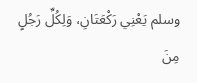وسلم يَعْنِي رَكْعَتَانِ، وَلِكُلِّ رَجُلٍ مِنَ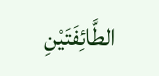الطَّائِفَتَيْنِ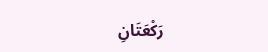رَكْعَتَانِ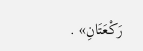رَكْعَتَانِ» .